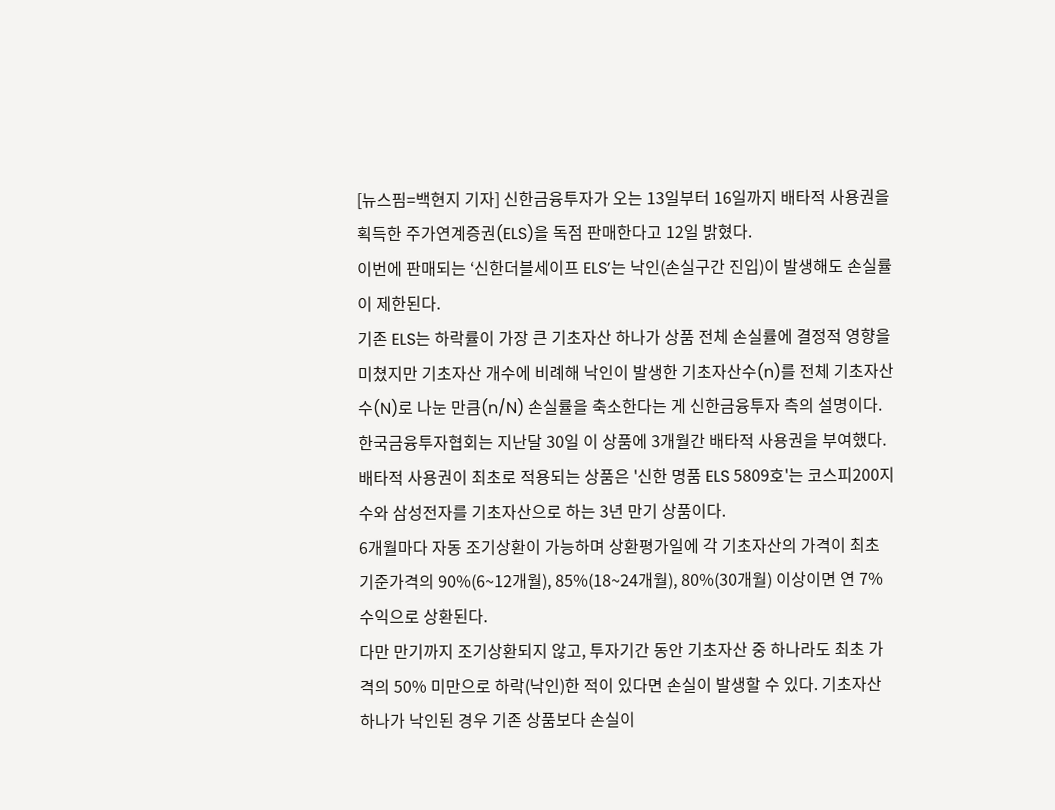[뉴스핌=백현지 기자] 신한금융투자가 오는 13일부터 16일까지 배타적 사용권을 획득한 주가연계증권(ELS)을 독점 판매한다고 12일 밝혔다.
이번에 판매되는 ‘신한더블세이프 ELS’는 낙인(손실구간 진입)이 발생해도 손실률이 제한된다.
기존 ELS는 하락률이 가장 큰 기초자산 하나가 상품 전체 손실률에 결정적 영향을 미쳤지만 기초자산 개수에 비례해 낙인이 발생한 기초자산수(n)를 전체 기초자산수(N)로 나눈 만큼(n/N) 손실률을 축소한다는 게 신한금융투자 측의 설명이다.
한국금융투자협회는 지난달 30일 이 상품에 3개월간 배타적 사용권을 부여했다.
배타적 사용권이 최초로 적용되는 상품은 '신한 명품 ELS 5809호'는 코스피200지수와 삼성전자를 기초자산으로 하는 3년 만기 상품이다.
6개월마다 자동 조기상환이 가능하며 상환평가일에 각 기초자산의 가격이 최초 기준가격의 90%(6~12개월), 85%(18~24개월), 80%(30개월) 이상이면 연 7% 수익으로 상환된다.
다만 만기까지 조기상환되지 않고, 투자기간 동안 기초자산 중 하나라도 최초 가격의 50% 미만으로 하락(낙인)한 적이 있다면 손실이 발생할 수 있다. 기초자산 하나가 낙인된 경우 기존 상품보다 손실이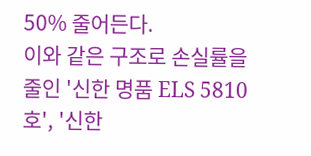50% 줄어든다.
이와 같은 구조로 손실률을 줄인 '신한 명품 ELS 5810호', '신한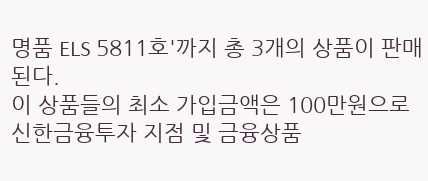명품 ELS 5811호'까지 총 3개의 상품이 판매된다.
이 상품들의 최소 가입금액은 100만원으로 신한금융투자 지점 및 금융상품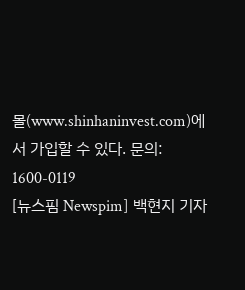몰(www.shinhaninvest.com)에서 가입할 수 있다. 문의: 1600-0119
[뉴스핌 Newspim] 백현지 기자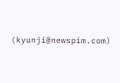(kyunji@newspim.com)